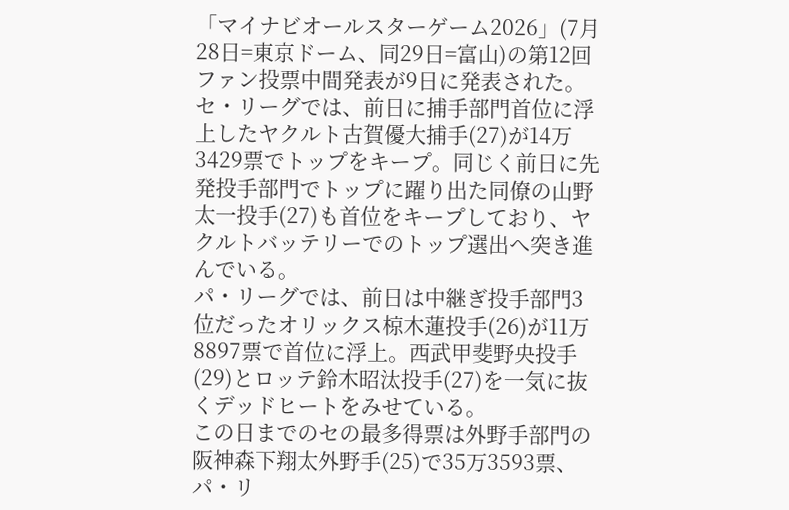「マイナビオールスターゲーム2026」(7月28日=東京ドーム、同29日=富山)の第12回ファン投票中間発表が9日に発表された。
セ・リーグでは、前日に捕手部門首位に浮上したヤクルト古賀優大捕手(27)が14万3429票でトップをキープ。同じく前日に先発投手部門でトップに躍り出た同僚の山野太一投手(27)も首位をキープしており、ヤクルトバッテリーでのトップ選出へ突き進んでいる。
パ・リーグでは、前日は中継ぎ投手部門3位だったオリックス椋木蓮投手(26)が11万8897票で首位に浮上。西武甲斐野央投手(29)とロッテ鈴木昭汰投手(27)を一気に抜くデッドヒートをみせている。
この日までのセの最多得票は外野手部門の阪神森下翔太外野手(25)で35万3593票、パ・リ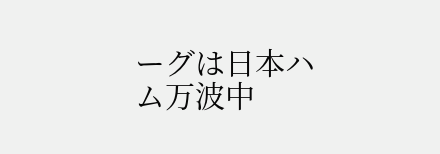ーグは日本ハム万波中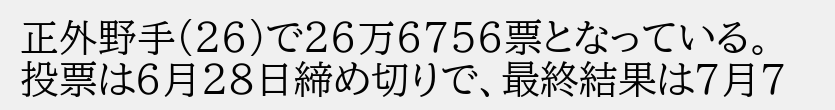正外野手(26)で26万6756票となっている。
投票は6月28日締め切りで、最終結果は7月7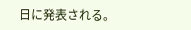日に発表される。